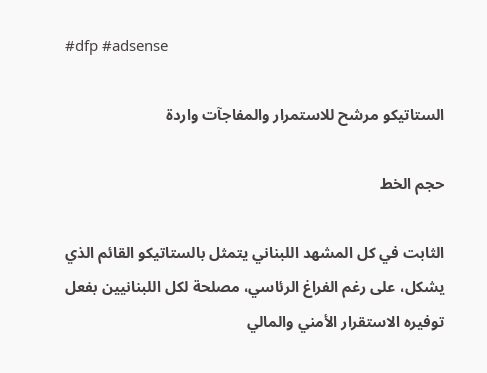#dfp #adsense

الستاتيكو مرشح للاستمرار والمفاجآت واردة

حجم الخط

الثابت في كل المشهد اللبناني يتمثل بالستاتيكو القائم الذي يشكل، على رغم الفراغ الرئاسي، مصلحة لكل اللبنانيين بفعل توفيره الاستقرار الأمني والمالي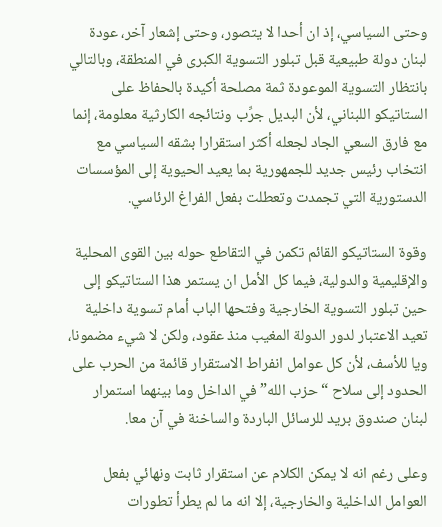وحتى السياسي، إذ ان أحدا لا يتصور، وحتى إشعار آخر، عودة لبنان دولة طبيعية قبل تبلور التسوية الكبرى في المنطقة، وبالتالي بانتظار التسوية الموعودة ثمة مصلحة أكيدة بالحفاظ على الستاتيكو اللبناني، لأن البديل جرِّب ونتائجه الكارثية معلومة، إنما مع فارق السعي الجاد لجعله أكثر استقرارا بشقه السياسي مع انتخاب رئيس جديد للجمهورية بما يعيد الحيوية إلى المؤسسات الدستورية التي تجمدت وتعطلت بفعل الفراغ الرئاسي.

وقوة الستاتيكو القائم تكمن في التقاطع حوله بين القوى المحلية والإقليمية والدولية، فيما كل الأمل ان يستمر هذا الستاتيكو إلى حين تبلور التسوية الخارجية وفتحها الباب أمام تسوية داخلية تعيد الاعتبار لدور الدولة المغيب منذ عقود، ولكن لا شيء مضمونا، ويا للأسف، لأن كل عوامل انفراط الاستقرار قائمة من الحرب على الحدود إلى سلاح “حزب الله” في الداخل وما بينهما استمرار لبنان صندوق بريد للرسائل الباردة والساخنة في آن معا.

وعلى رغم انه لا يمكن الكلام عن استقرار ثابت ونهائي بفعل العوامل الداخلية والخارجية، إلا انه ما لم يطرأ تطورات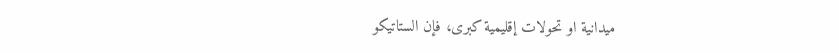ميدانية او تحولات إقليمية كبرى، فإن الستاتيكو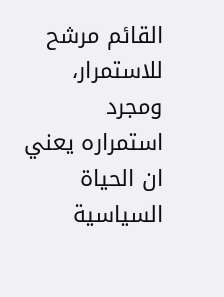القائم مرشح للاستمرار، ومجرد استمراره يعني ان الحياة السياسية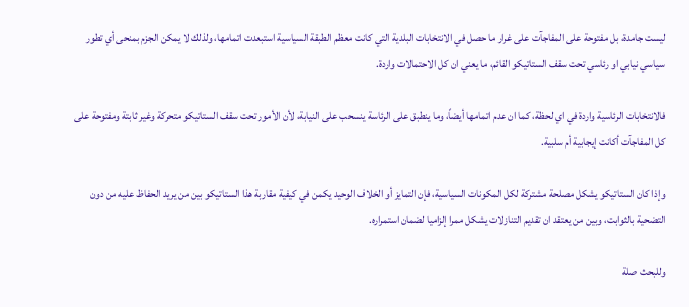ليست جامدة، بل مفتوحة على المفاجآت على غرار ما حصل في الانتخابات البلدية التي كانت معظم الطبقة السياسية استبعدت اتمامها، ولذلك لا يمكن الجزم بمنحى أي تطور سياسي نيابي او رئاسي تحت سقف الستاتيكو القائم، ما يعني ان كل الاحتمالات واردة.

فالانتخابات الرئاسية واردة في اي لحظة، كما ان عدم اتمامها أيضاً، وما ينطبق على الرئاسة ينسحب على النيابة، لأن الأمور تحت سقف الستاتيكو متحركة وغير ثابتة ومفتوحة على كل المفاجآت أكانت إيجابية أم سلبية.

وإذا كان الستاتيكو يشكل مصلحة مشتركة لكل المكونات السياسية، فإن التمايز أو الخلاف الوحيد يكمن في كيفية مقاربة هذا الستاتيكو بين من يريد الحفاظ عليه من دون التضحية بالثوابت، وبين من يعتقد ان تقديم التنازلات يشكل ممرا إلزاميا لضمان استمراره.

وللبحث صلة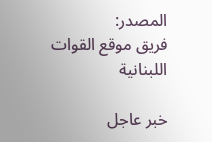المصدر:
فريق موقع القوات اللبنانية

خبر عاجل